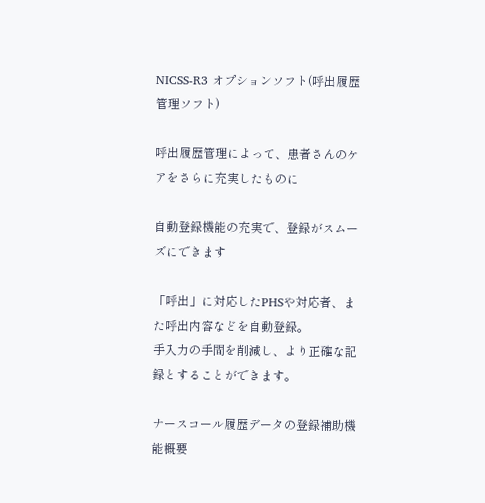NICSS-R3 オプションソフト(呼出履歴管理ソフト)

呼出履歴管理によって、患者さんのケアをさらに充実したものに

自動登録機能の充実で、登録がスムーズにできます

「呼出」に対応したPHSや対応者、また呼出内容などを自動登録。
手入力の手間を削減し、より正確な記録とすることができます。

ナースコール履歴データの登録補助機能概要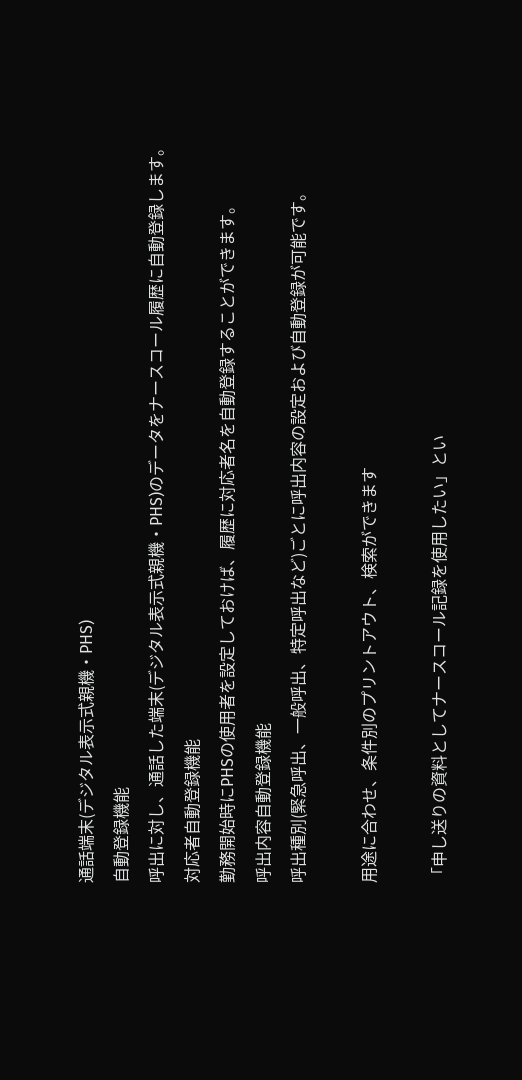通話端末(デジタル表示式親機・PHS)
自動登録機能
呼出に対し、通話した端末(デジタル表示式親機・PHS)のデータをナースコール履歴に自動登録します。
対応者自動登録機能
勤務開始時にPHSの使用者を設定しておけば、履歴に対応者名を自動登録することができます。
呼出内容自動登録機能
呼出種別(緊急呼出、一般呼出、特定呼出など)ごとに呼出内容の設定および自動登録が可能です。

用途に合わせ、条件別のプリントアウト、検索ができます

「申し送りの資料としてナースコール記録を使用したい」とい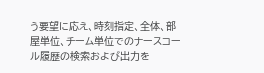う要望に応え、時刻指定、全体、部屋単位、チーム単位でのナースコール履歴の検索および出力を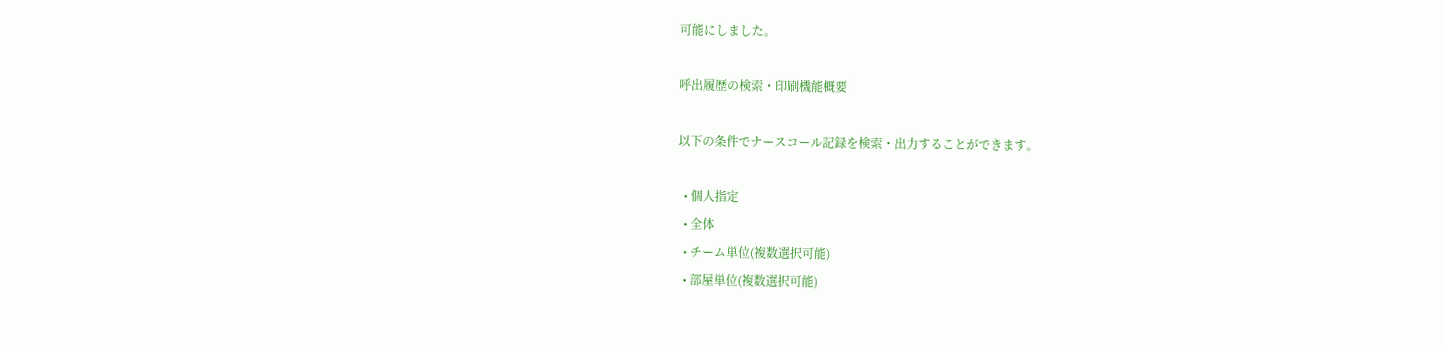可能にしました。

呼出履歴の検索・印刷機能概要

以下の条件でナースコール記録を検索・出力することができます。

  • 個人指定
  • 全体
  • チーム単位(複数選択可能)
  • 部屋単位(複数選択可能)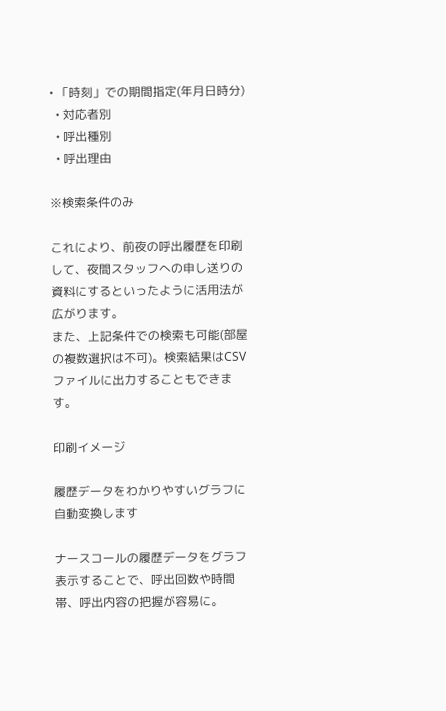• 「時刻」での期間指定(年月日時分)
  • 対応者別
  • 呼出種別
  • 呼出理由

※検索条件のみ

これにより、前夜の呼出履歴を印刷して、夜間スタッフへの申し送りの資料にするといったように活用法が広がります。
また、上記条件での検索も可能(部屋の複数選択は不可)。検索結果はCSVファイルに出力することもできます。

印刷イメージ

履歴データをわかりやすいグラフに自動変換します

ナースコールの履歴データをグラフ表示することで、呼出回数や時間帯、呼出内容の把握が容易に。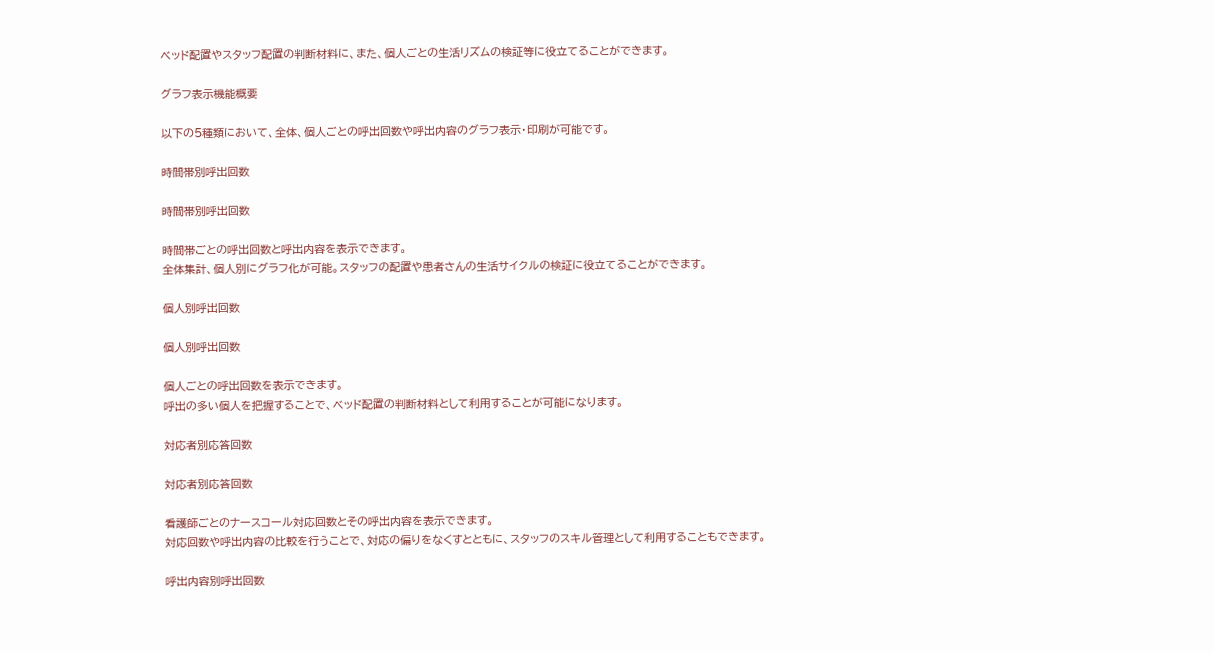ベッド配置やスタッフ配置の判断材料に、また、個人ごとの生活リズムの検証等に役立てることができます。

グラフ表示機能概要

以下の5種類において、全体、個人ごとの呼出回数や呼出内容のグラフ表示・印刷が可能です。

時間帯別呼出回数

時間帯別呼出回数

時間帯ごとの呼出回数と呼出内容を表示できます。
全体集計、個人別にグラフ化が可能。スタッフの配置や患者さんの生活サイクルの検証に役立てることができます。

個人別呼出回数

個人別呼出回数

個人ごとの呼出回数を表示できます。
呼出の多い個人を把握することで、ベッド配置の判断材料として利用することが可能になります。

対応者別応答回数

対応者別応答回数

看護師ごとのナースコール対応回数とその呼出内容を表示できます。
対応回数や呼出内容の比較を行うことで、対応の偏りをなくすとともに、スタッフのスキル管理として利用することもできます。

呼出内容別呼出回数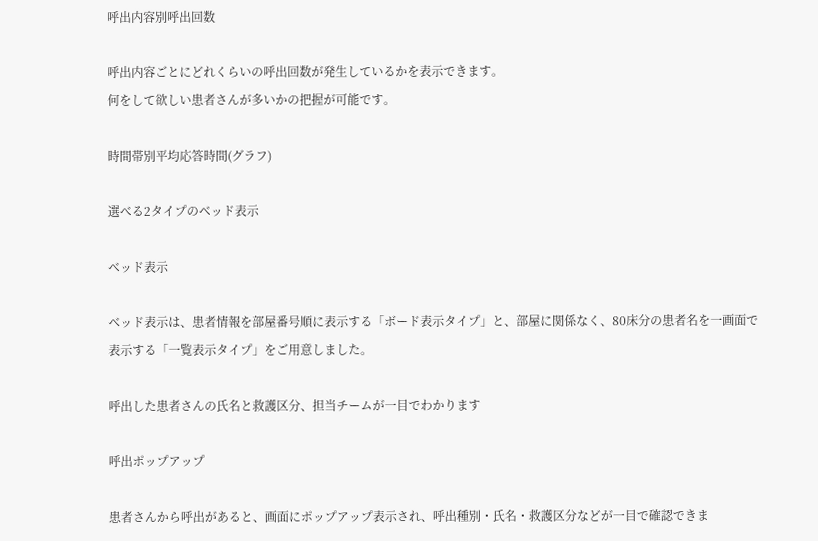呼出内容別呼出回数

呼出内容ごとにどれくらいの呼出回数が発生しているかを表示できます。
何をして欲しい患者さんが多いかの把握が可能です。

時間帯別平均応答時間(グラフ)

選べる2タイプのベッド表示

ベッド表示

ベッド表示は、患者情報を部屋番号順に表示する「ボード表示タイプ」と、部屋に関係なく、80床分の患者名を一画面で表示する「一覧表示タイプ」をご用意しました。

呼出した患者さんの氏名と救護区分、担当チームが一目でわかります

呼出ポップアップ

患者さんから呼出があると、画面にポップアップ表示され、呼出種別・氏名・救護区分などが一目で確認できま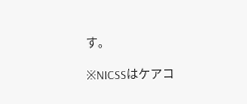す。

※NICSSはケアコ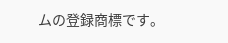ムの登録商標です。